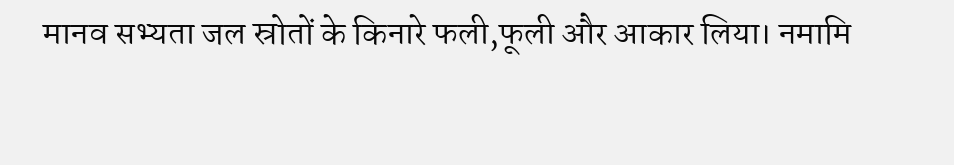मानव सभ्यता जल स्रोतों के किनारे फली,फूली और आकार लिया। नमामि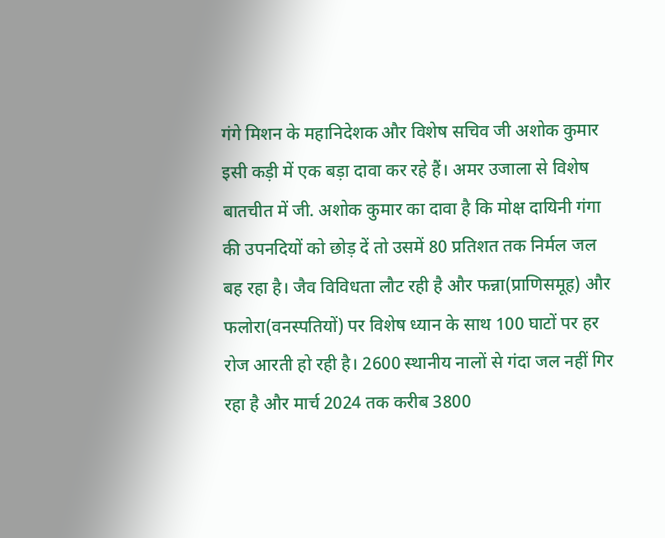गंगे मिशन के महानिदेशक और विशेष सचिव जी अशोक कुमार इसी कड़ी में एक बड़ा दावा कर रहे हैं। अमर उजाला से विशेष बातचीत में जी. अशोक कुमार का दावा है कि मोक्ष दायिनी गंगा की उपनदियों को छोड़ दें तो उसमें 80 प्रतिशत तक निर्मल जल बह रहा है। जैव विविधता लौट रही है और फन्ना(प्राणिसमूह) और फलोरा(वनस्पतियों) पर विशेष ध्यान के साथ 100 घाटों पर हर रोज आरती हो रही है। 2600 स्थानीय नालों से गंदा जल नहीं गिर रहा है और मार्च 2024 तक करीब 3800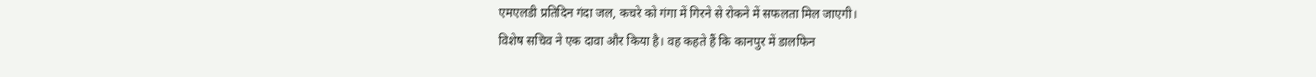एमएलडी प्रतिदिन गंदा जल, कचरे को गंगा में गिरने से रोकने में सफलता मिल जाएगी।
विशेष सचिव ने एक दावा और किया है। वह कहते हैं कि कानपुर में डालफिन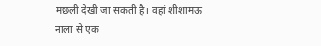मछली देखी जा सकती है। वहां शीशामऊ नाला से एक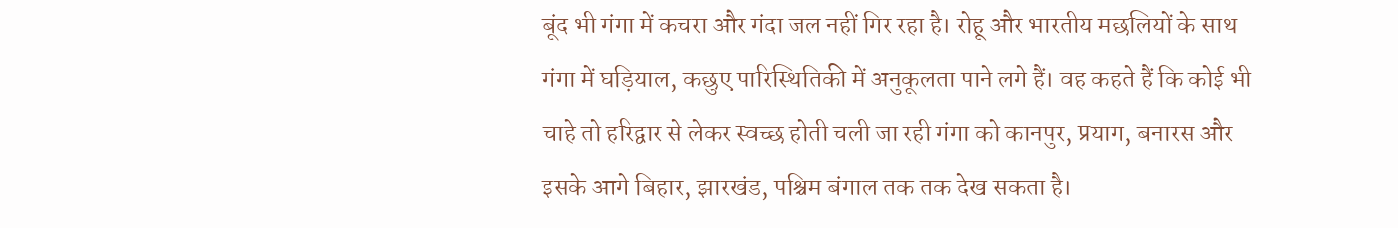बूंद भी गंगा में कचरा और गंदा जल नहीं गिर रहा है। रोहू और भारतीय मछलियों के साथ गंगा में घड़ियाल, कछुए पारिस्थितिकी में अनुकूलता पाने लगे हैं। वह कहते हैं कि कोई भी चाहे तो हरिद्वार से लेकर स्वच्छ होती चली जा रही गंगा को कानपुर, प्रयाग, बनारस और इसके आगे बिहार, झारखंड, पश्चिम बंगाल तक तक देख सकता है।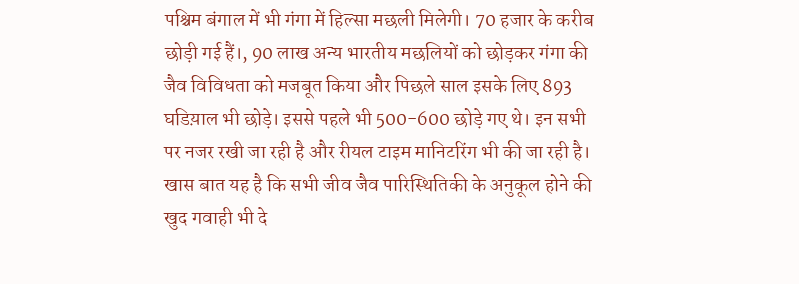पश्चिम बंगाल में भी गंगा में हिल्सा मछली मिलेगी। 70 हजार के करीब छोड़ी गई हैं।, 90 लाख अन्य भारतीय मछलियों को छोड़कर गंगा की जैव विविधता को मजबूत किया और पिछले साल इसके लिए 893 घडिय़ाल भी छोड़े। इससे पहले भी 500-600 छोड़े गए थे। इन सभी पर नजर रखी जा रही है और रीयल टाइम मानिटरिंग भी की जा रही है। खास बात यह है कि सभी जीव जैव पारिस्थितिकी के अनुकूल होने की खुद गवाही भी दे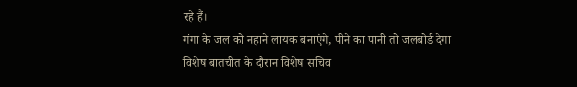रहे हैं।
गंगा के जल को नहाने लायक बनाएंगे, पीने का पानी तो जलबोर्ड देगा
विशेष बातचीत के दौरान विशेष सचिव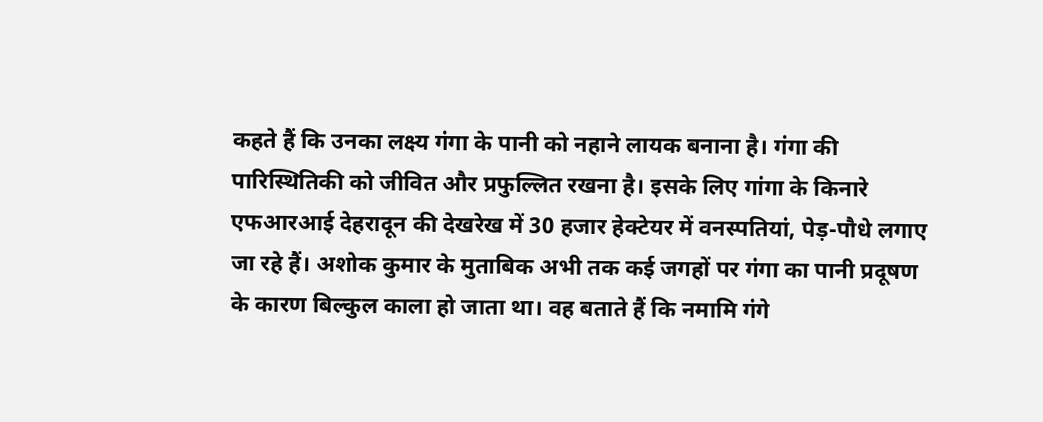कहते हैं कि उनका लक्ष्य गंगा के पानी को नहाने लायक बनाना है। गंगा की पारिस्थितिकी को जीवित और प्रफुल्लित रखना है। इसके लिए गांगा के किनारे एफआरआई देहरादून की देखरेख में 30 हजार हेक्टेयर में वनस्पतियां, पेड़-पौधे लगाए जा रहे हैं। अशोक कुमार के मुताबिक अभी तक कई जगहों पर गंगा का पानी प्रदूषण के कारण बिल्कुल काला हो जाता था। वह बताते हैं कि नमामि गंगे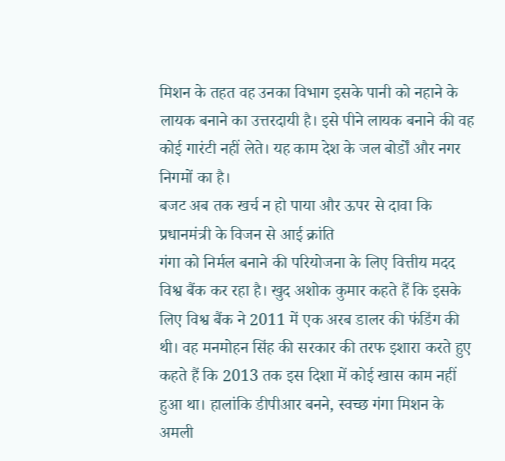मिशन के तहत वह उनका विभाग इसके पानी को नहाने के लायक बनाने का उत्तरदायी है। इसे पीने लायक बनाने की वह कोई गारंटी नहीं लेते। यह काम देश के जल बोर्डों और नगर निगमों का है।
बजट अब तक खर्च न हो पाया और ऊपर से दावा कि प्रधानमंत्री के विजन से आई क्रांति
गंगा को निर्मल बनाने की परियोजना के लिए वित्तीय मदद विश्व बैंक कर रहा है। खुद अशोक कुमार कहते हैं कि इसके लिए विश्व बैंक ने 2011 में एक अरब डालर की फंडिंग की थी। वह मनमोहन सिंह की सरकार की तरफ इशारा करते हुए कहते हैं कि 2013 तक इस दिशा में कोई खास काम नहीं हुआ था। हालांकि डीपीआर बनने, स्वच्छ गंगा मिशन के अमली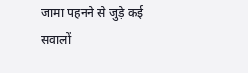जामा पहनने से जुड़े कई सवालों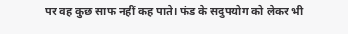पर वह कुछ साफ नहीं कह पाते। फंड के सदुपयोग को लेकर भी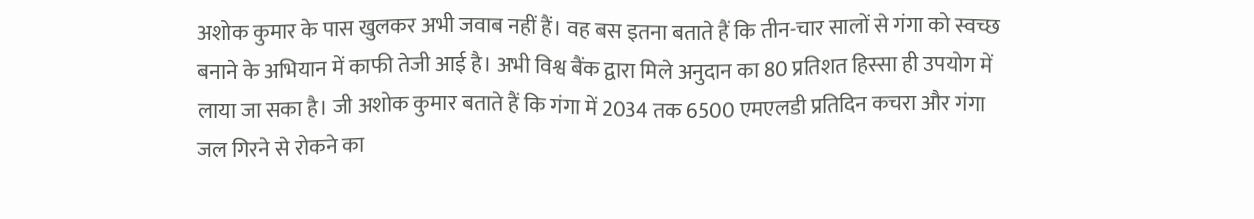अशोक कुमार के पास खुलकर अभी जवाब नहीं हैं। वह बस इतना बताते हैं कि तीन-चार सालों से गंगा को स्वच्छ बनाने के अभियान में काफी तेजी आई है। अभी विश्व बैंक द्वारा मिले अनुदान का 80 प्रतिशत हिस्सा ही उपयोग में लाया जा सका है। जी अशोक कुमार बताते हैं कि गंगा में 2034 तक 6500 एमएलडी प्रतिदिन कचरा और गंगा जल गिरने से रोकने का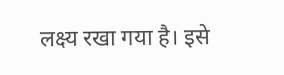लक्ष्य रखा गया है। इसे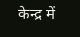केन्द्र में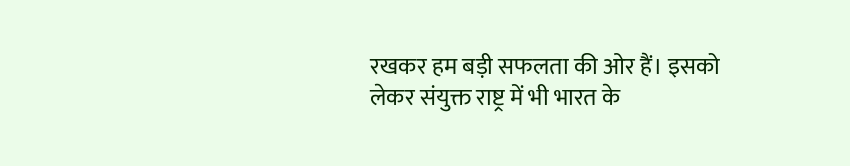रखकर हम बड़ी सफलता की ओर हैं। इसको लेकर संयुक्त राष्ट्र में भी भारत के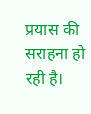प्रयास की सराहना हो रही है।